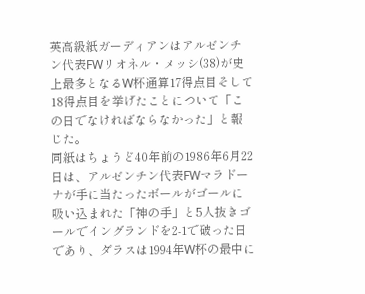英高級紙ガーディアンはアルゼンチン代表FWリオネル・メッシ(38)が史上最多となるW杯通算17得点目そして18得点目を挙げたことについて「この日でなければならなかった」と報じた。
同紙はちょうど40年前の1986年6月22日は、アルゼンチン代表FWマラドーナが手に当たったボールがゴールに吸い込まれた「神の手」と5人抜きゴールでイングランドを2-1で破った日であり、ダラスは1994年W杯の最中に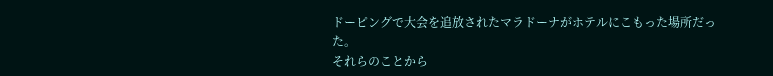ドーピングで大会を追放されたマラドーナがホテルにこもった場所だった。
それらのことから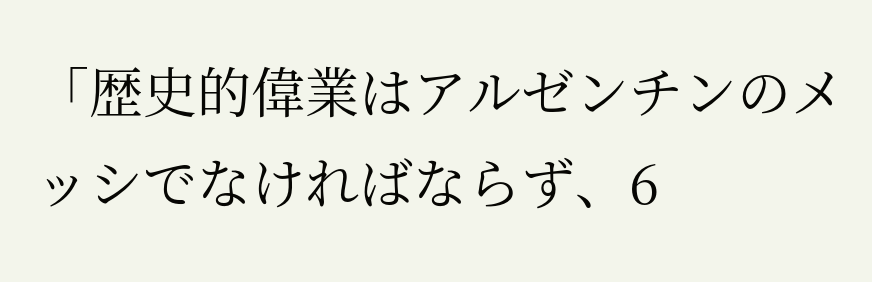「歴史的偉業はアルゼンチンのメッシでなければならず、6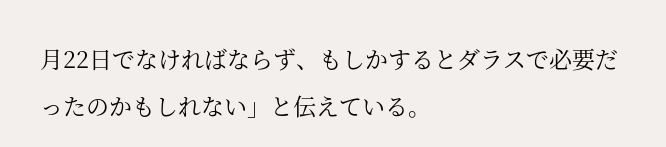月22日でなければならず、もしかするとダラスで必要だったのかもしれない」と伝えている。